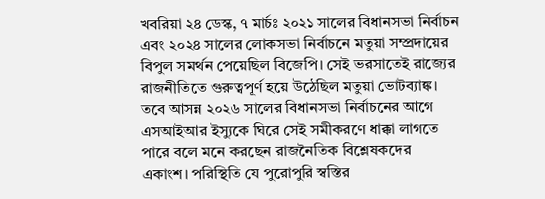খবরিয়া ২৪ ডেস্ক, ৭ মার্চঃ ২০২১ সালের বিধানসভা নির্বাচন এবং ২০২৪ সালের লোকসভা নির্বাচনে মতুয়া সম্প্রদায়ের বিপুল সমর্থন পেয়েছিল বিজেপি। সেই ভরসাতেই রাজ্যের রাজনীতিতে গুরুত্বপূর্ণ হয়ে উঠেছিল মতুয়া ভোটব্যাঙ্ক। তবে আসন্ন ২০২৬ সালের বিধানসভা নির্বাচনের আগে এসআইআর ইস্যুকে ঘিরে সেই সমীকরণে ধাক্কা লাগতে পারে বলে মনে করছেন রাজনৈতিক বিশ্লেষকদের একাংশ। পরিস্থিতি যে পুরোপুরি স্বস্তির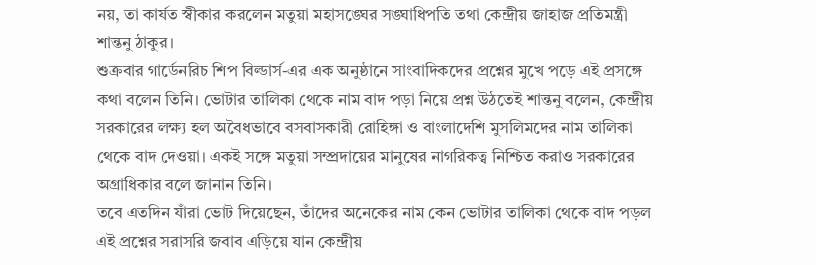নয়, তা কার্যত স্বীকার করলেন মতুয়া মহাসঙ্ঘের সঙ্ঘাধিপতি তথা কেন্দ্রীয় জাহাজ প্রতিমন্ত্রী শান্তনু ঠাকুর।
শুক্রবার গার্ডেনরিচ শিপ বিল্ডার্স-এর এক অনুষ্ঠানে সাংবাদিকদের প্রশ্নের মুখে পড়ে এই প্রসঙ্গে কথা বলেন তিনি। ভোটার তালিকা থেকে নাম বাদ পড়া নিয়ে প্রশ্ন উঠতেই শান্তনু বলেন, কেন্দ্রীয় সরকারের লক্ষ্য হল অবৈধভাবে বসবাসকারী রোহিঙ্গা ও বাংলাদেশি মুসলিমদের নাম তালিকা থেকে বাদ দেওয়া। একই সঙ্গে মতুয়া সম্প্রদায়ের মানুষের নাগরিকত্ব নিশ্চিত করাও সরকারের অগ্রাধিকার বলে জানান তিনি।
তবে এতদিন যাঁরা ভোট দিয়েছেন, তাঁদের অনেকের নাম কেন ভোটার তালিকা থেকে বাদ পড়ল এই প্রশ্নের সরাসরি জবাব এড়িয়ে যান কেন্দ্রীয়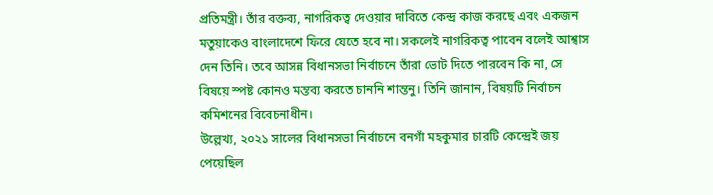প্রতিমন্ত্রী। তাঁর বক্তব্য, নাগরিকত্ব দেওয়ার দাবিতে কেন্দ্র কাজ করছে এবং একজন মতুয়াকেও বাংলাদেশে ফিরে যেতে হবে না। সকলেই নাগরিকত্ব পাবেন বলেই আশ্বাস দেন তিনি। তবে আসন্ন বিধানসভা নির্বাচনে তাঁরা ভোট দিতে পারবেন কি না, সে বিষয়ে স্পষ্ট কোনও মন্তব্য করতে চাননি শান্তনু। তিনি জানান, বিষয়টি নির্বাচন কমিশনের বিবেচনাধীন।
উল্লেখ্য, ২০২১ সালের বিধানসভা নির্বাচনে বনগাঁ মহকুমার চারটি কেন্দ্রেই জয় পেয়েছিল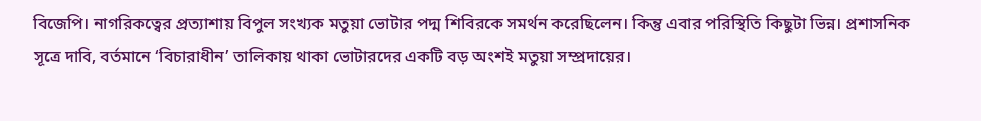বিজেপি। নাগরিকত্বের প্রত্যাশায় বিপুল সংখ্যক মতুয়া ভোটার পদ্ম শিবিরকে সমর্থন করেছিলেন। কিন্তু এবার পরিস্থিতি কিছুটা ভিন্ন। প্রশাসনিক সূত্রে দাবি, বর্তমানে ‘বিচারাধীন’ তালিকায় থাকা ভোটারদের একটি বড় অংশই মতুয়া সম্প্রদায়ের।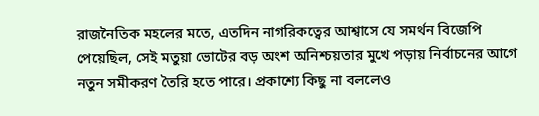রাজনৈতিক মহলের মতে, এতদিন নাগরিকত্বের আশ্বাসে যে সমর্থন বিজেপি পেয়েছিল, সেই মতুয়া ভোটের বড় অংশ অনিশ্চয়তার মুখে পড়ায় নির্বাচনের আগে নতুন সমীকরণ তৈরি হতে পারে। প্রকাশ্যে কিছু না বললেও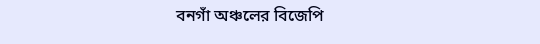বনগাঁ অঞ্চলের বিজেপি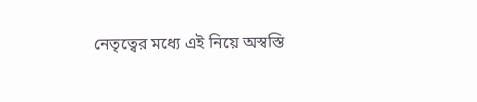নেতৃত্বের মধ্যে এই নিয়ে অস্বস্তি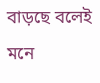বাড়ছে বলেই মনে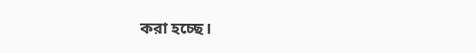করা হচ্ছে।